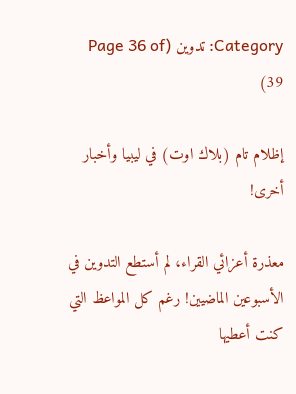Category: تدوين (Page 36 of 39)

إظلام تام (بلاك اوت) في ليبيا وأخبار أخرى!

معذرة أعزائي القراء، لم أستطع التدوين في الأسبوعين الماضيين! رغم كل المواعظ التي كنت أعطيها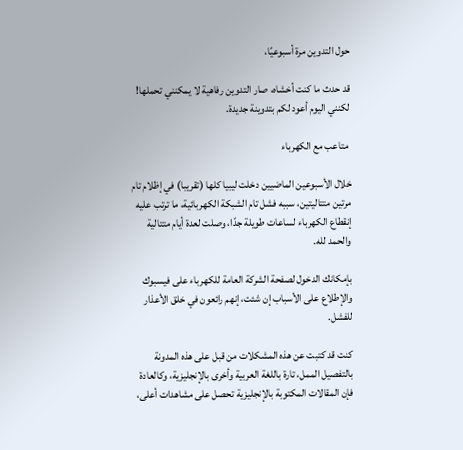حول التدوين مرة أسبوعيًا،

قد حدث ما كنت أخشاه، صار التدوين رفاهية لا يمكنني تحملها! لكنني اليوم أعود لكم بتدوينة جديدة.

 متاعب مع الكهرباء

خلال الأسبوعين الماضيين دخلت ليبيا كلها (تقريبا) في إظلام تام مرتين متتاليتين، سببه فشل تام الشبكة الكهربائية، ما ترتب عليه إنقطاع الكهرباء لساعات طويلة جدًا، وصلت لعدة أيام متتالية والحمد لله.

بإمكانك الدخول لصفحة الشركة العامة للكهرباء على فيسبوك والإطلاع على الأسباب إن شئت، إنهم رائعون في خلق الأعذار للفشل.

كنت قد كتبت عن هذه المشكلات من قبل على هذه المدونة بالتفصيل الممل، تارة باللغة العربية وأخرى بالإنجليزية، وكالعادة فإن المقالات المكتوبة بالإنجليزية تحصل على مشاهدات أعلى،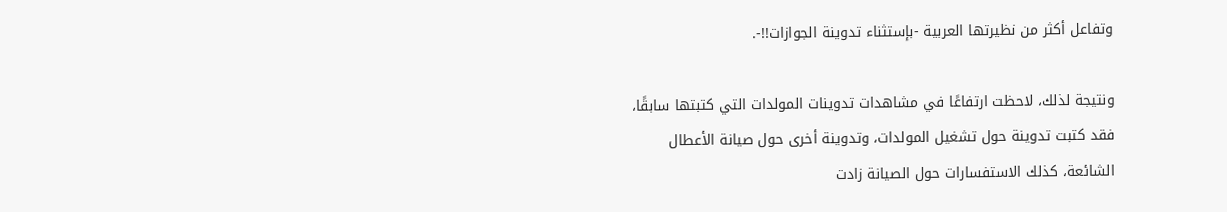وتفاعل أكثر من نظيرتها العربية -بإستثناء تدوينة الجوازات!!-.

ونتيجة لذلك، لاحظت ارتفاعًا في مشاهدات تدوينات المولدات التي كتبتها سابقًا، فقد كتبت تدوينة حول تشغيل المولدات، وتدوينة أخرى حول صيانة الأعطال الشائعة، كذلك الاستفسارات حول الصيانة زادت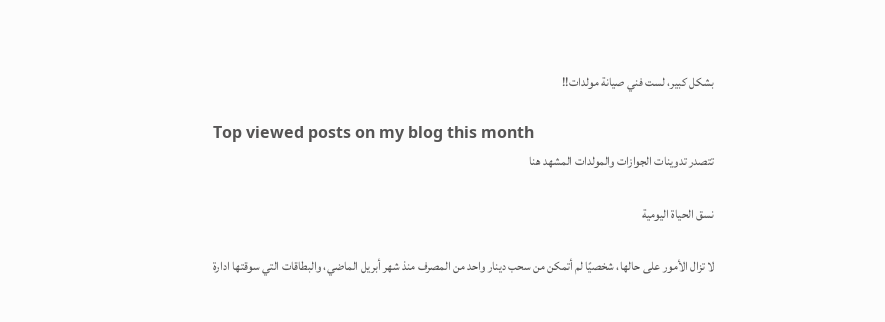بشكل كبير، لست فني صيانة مولدات!!

Top viewed posts on my blog this month
تتصدر تدوينات الجوازات والمولدات المشهد هنا

نسق الحياة اليومية

لا تزال الأمور على حالها، شخصيًا لم أتمكن من سحب دينار واحد من المصرف منذ شهر أبريل الماضي، والبطاقات التي سوقتها ادارة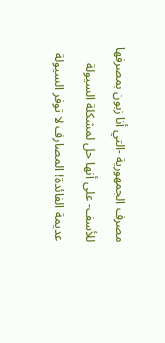مصرف الجمهورية -التي أنا زبون بمصرفها للأسف- على أنها حل لمشكلة السيولة عديمة الفائدة! المصارف لا توفر السيولة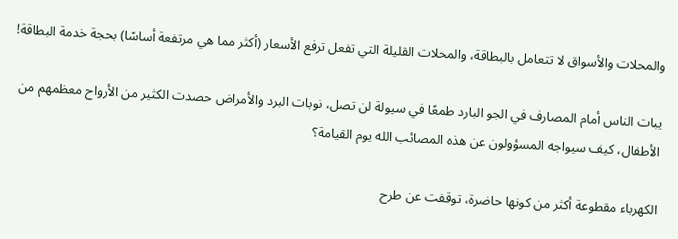والمحلات والأسواق لا تتعامل بالبطاقة، والمحلات القليلة التي تفعل ترفع الأسعار (أكثر مما هي مرتفعة أساسًا) بحجة خدمة البطاقة!

يبات الناس أمام المصارف في الجو البارد طمعًا في سيولة لن تصل، نوبات البرد والأمراض حصدت الكثير من الأرواح معظمهم من الأطفال، كيف سيواجه المسؤولون عن هذه المصائب الله يوم القيامة؟

الكهرباء مقطوعة أكثر من كونها حاضرة، توقفت عن طرح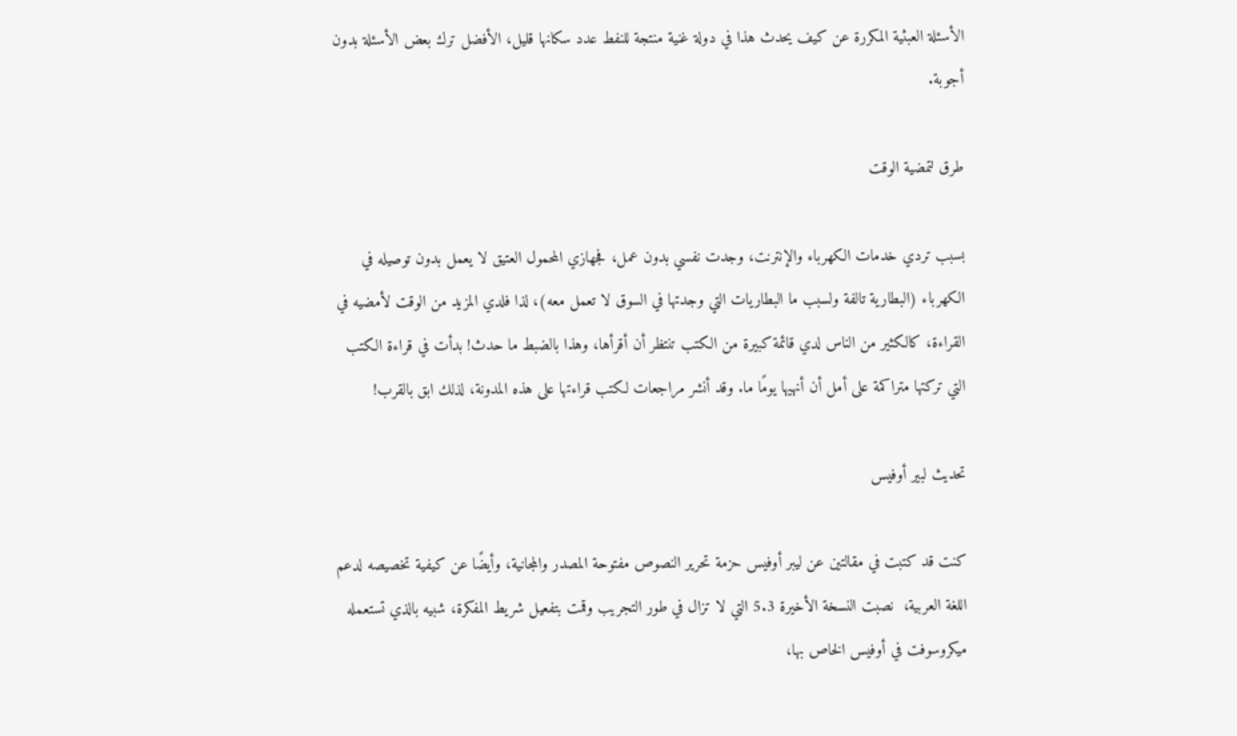الأسئلة العبثية المكررة عن كيف يحدث هذا في دولة غنية منتجة للنفط عدد سكانها قليل، الأفضل ترك بعض الأسئلة بدون أجوبة.

طرق لتمضية الوقت

بسبب تردي خدمات الكهرباء والإنترنت، وجدت نفسي بدون عمل، فجهازي المحمول العتيق لا يعمل بدون توصيله في الكهرباء (البطارية تالفة ولسبب ما البطاريات التي وجدتها في السوق لا تعمل معه)، لذا فلدي المزيد من الوقت لأمضيه في القراءة، كالكثير من الناس لدي قائمة كبيرة من الكتب تنتظر أن أقرأها، وهذا بالضبط ما حدث! بدأت في قراءة الكتب التي تركتها متراكمة على أمل أن أنهيها يومًا ما. وقد أنشر مراجعات لكتب قراءتها على هذه المدونة، لذلك ابق بالقرب!

تحديث لبير أوفيس

كنت قد كتبت في مقالتين عن ليبر أوفيس حزمة تحرير النصوص مفتوحة المصدر والمجانية، وأيضًا عن كيفية تخصيصه لدعم اللغة العربية،  نصبت النسخة الأخيرة 5.3 التي لا تزال في طور التجريب وقمت بتفعيل شريط المفكرة، شبيه بالذي تستعمله ميكروسوفت في أوفيس الخاص بها،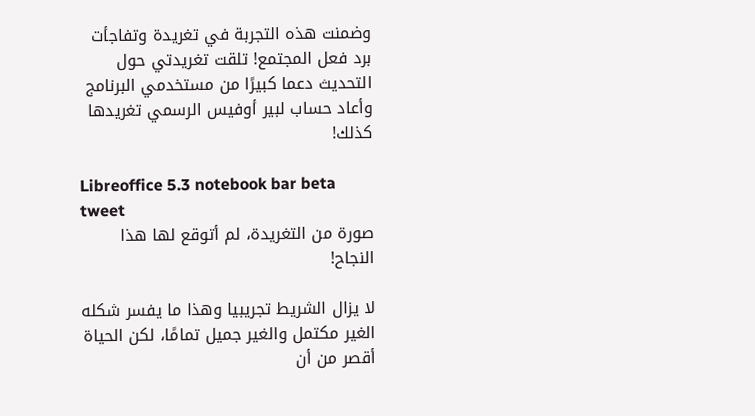وضمنت هذه التجربة في تغريدة وتفاجأت برد فعل المجتمع! تلقت تغريدتي حول التحديث دعما كبيرًا من مستخدمي البرنامج وأعاد حساب لبير أوفيس الرسمي تغريدها كذلك!

Libreoffice 5.3 notebook bar beta tweet
صورة من التغريدة، لم أتوقع لها هذا النجاح!

لا يزال الشريط تجريبيا وهذا ما يفسر شكله الغير مكتمل والغير جميل تمامًا، لكن الحياة أقصر من أن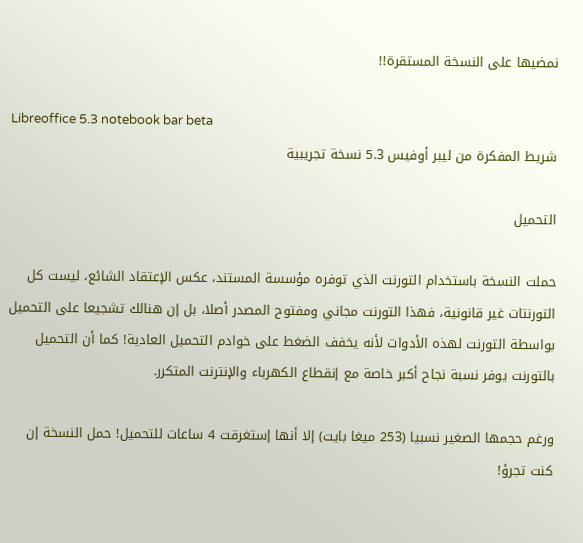نمضيها على النسخة المستقرة!!

Libreoffice 5.3 notebook bar beta
شريط المفكرة من ليبر أوفيس 5.3 نسخة تجريبية

التحميل

حملت النسخة باستخدام التورنت الذي توفره مؤسسة المستند، عكس الإعتقاد الشائع، ليست كل التورنتات غير قانونية، فهذا التورنت مجاني ومفتوح المصدر أصلا، بل إن هنالك تشجيعا على التحميل بواسطة التورنت لهذه الأدوات لأنه يخفف الضغط على خوادم التحميل العادية! كما أن التحميل بالتورنت يوفر نسبة نجاح أكبر خاصة مع إنقطاع الكهرباء والإنترنت المتكرر.

ورغم حجمها الصغير نسبيا (253 ميغا بايت) إلا أنها إستغرقت 4 ساعات للتحميل! حمل النسخة إن كنت تجرؤ!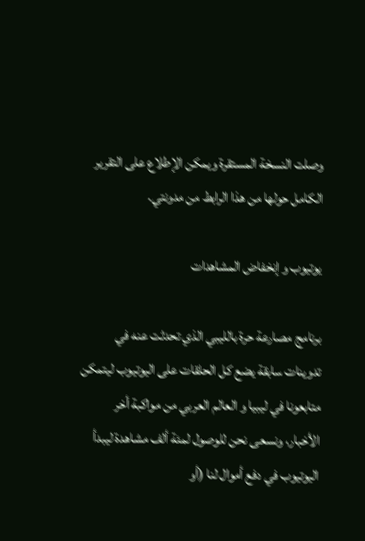وصلت النسخة المستقرة ويمكن الإطلاع على التقرير الكامل حولها من هذا الرابط من مدونتي.

يوتيوب و إنخفاض المشاهدات

برنامج مصارعة حرة بالليبي الذي تحدثت عنه في تدوينات سابقة يضع كل الحلقات على اليوتيوب ليتمكن متابعونا في ليبيا و العالم العربي من مواكبة أخر الأخبار، ونسعى نحن للوصول لمئة ألف مشاهدة ليبدأ اليوتيوب في دفع أموال لنا (أو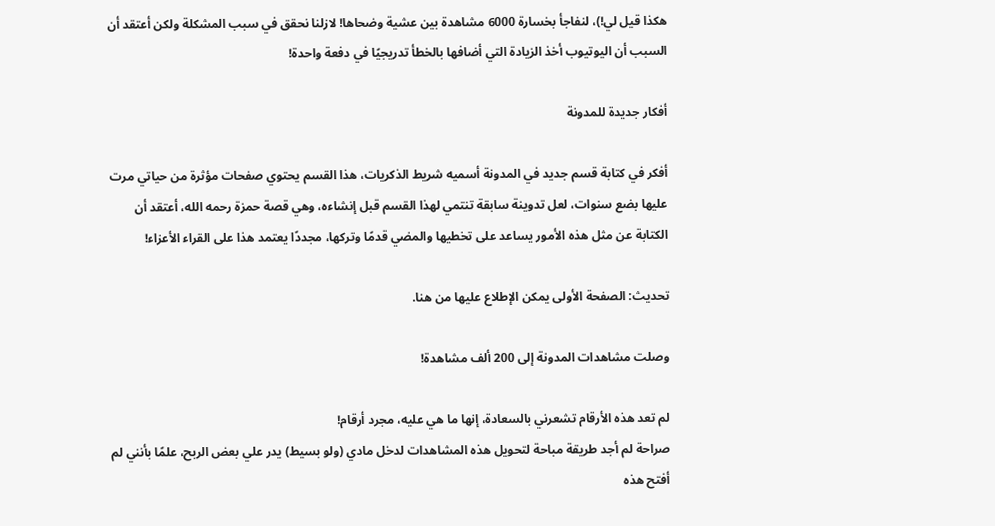هكذا قيل لي!)، لنفاجأ بخسارة 6000 مشاهدة بين عشية وضحاها! لازلنا نحقق في سبب المشكلة ولكن أعتقد أن السبب أن اليوتيوب أخذ الزيادة التي أضافها بالخطأ تدريجيًا في دفعة واحدة!

أفكار جديدة للمدونة

أفكر في كتابة قسم جديد في المدونة أسميه شريط الذكريات، هذا القسم يحتوي صفحات مؤثرة من حياتي مرت عليها بضع سنوات، لعل تدوينة سابقة تنتمي لهذا القسم قبل إنشاءه، وهي قصة حمزة رحمه الله، أعتقد أن الكتابة عن مثل هذه الأمور يساعد على تخطيها والمضي قدمًا وتركها، مجددًا يعتمد هذا على القراء الأعزاء!

تحديث: الصفحة الأولى يمكن الإطلاع عليها من هنا.

وصلت مشاهدات المدونة إلى 200 ألف مشاهدة!

لم تعد هذه الأرقام تشعرني بالسعادة، إنها ما هي عليه، مجرد أرقام!
صراحة لم أجد طريقة مباحة لتحويل هذه المشاهدات لدخل مادي (ولو بسيط) يدر علي بعض الربح، علمًا بأنني لم أفتح هذه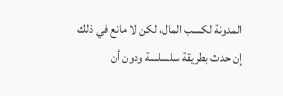المدونة لكسب المال، لكن لا مانع في ذلك إن حدث بطريقة سلسلسة ودون أن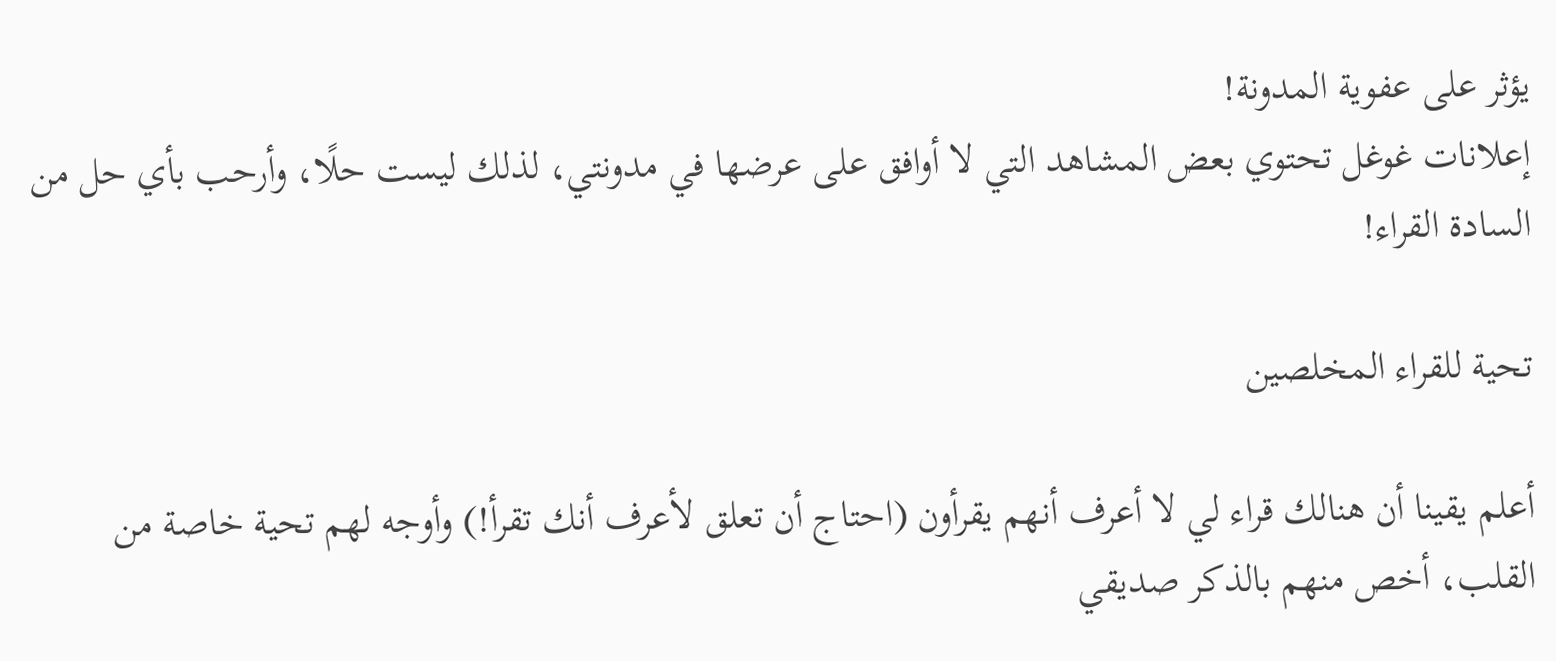يؤثر على عفوية المدونة!
إعلانات غوغل تحتوي بعض المشاهد التي لا أوافق على عرضها في مدونتي، لذلك ليست حلًا، وأرحب بأي حل من السادة القراء!

تحية للقراء المخلصين

أعلم يقينا أن هنالك قراء لي لا أعرف أنهم يقرأون (احتاج أن تعلق لأعرف أنك تقرأ!) وأوجه لهم تحية خاصة من القلب، أخص منهم بالذكر صديقي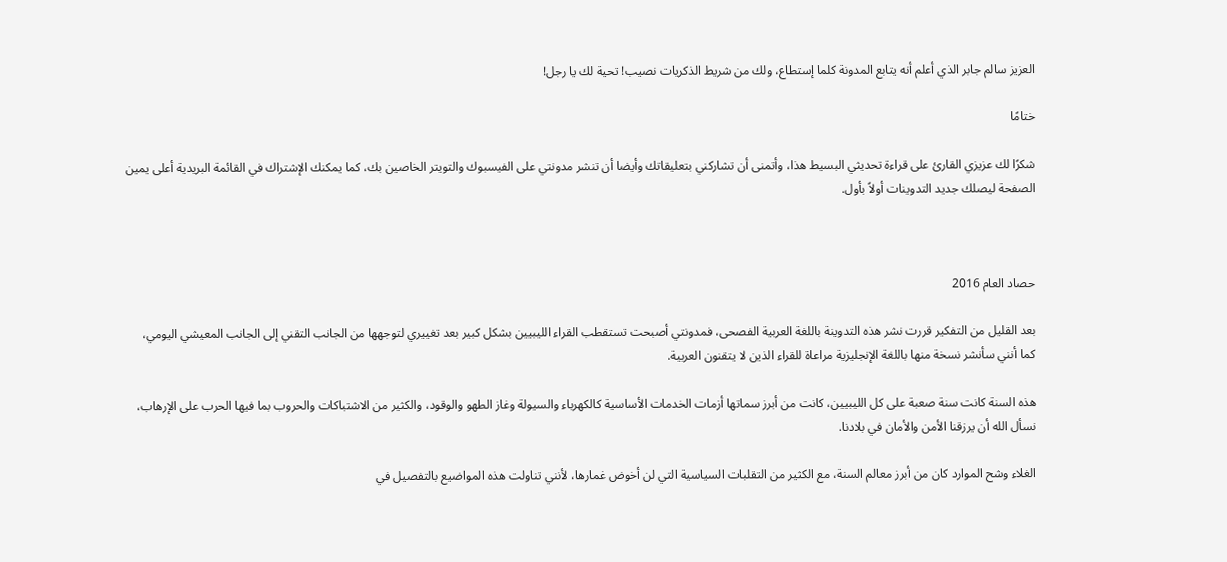العزيز سالم جابر الذي أعلم أنه يتابع المدونة كلما إستطاع، ولك من شريط الذكريات نصيب! تحية لك يا رجل!

ختامًا

شكرًا لك عزيزي القارئ على قراءة تحديثي البسيط هذا، وأتمنى أن تشاركني بتعليقاتك وأيضا أن تنشر مدونتي على الفيسبوك والتويتر الخاصين بك، كما يمكنك الإشتراك في القائمة البريدية أعلى يمين الصفحة ليصلك جديد التدوينات أولاً بأول.



حصاد العام 2016

بعد القليل من التفكير قررت نشر هذه التدوينة باللغة العربية الفصحى، فمدونتي أصبحت تستقطب القراء الليبيين بشكل كبير بعد تغييري لتوجهها من الجانب التقني إلى الجانب المعيشي اليومي، كما أنني سأنشر نسخة منها باللغة الإنجليزية مراعاة للقراء الذين لا يتقنون العربية.

هذه السنة كانت سنة صعبة على كل الليبيين، كانت من أبرز سماتها أزمات الخدمات الأساسية كالكهرباء والسيولة وغاز الطهو والوقود، والكثير من الاشتباكات والحروب بما فيها الحرب على الإرهاب، نسأل الله أن يرزقنا الأمن والأمان في بلادنا.

الغلاء وشح الموارد كان من أبرز معالم السنة، مع الكثير من التقلبات السياسية التي لن أخوض غمارها، لأنني تناولت هذه المواضيع بالتفصيل في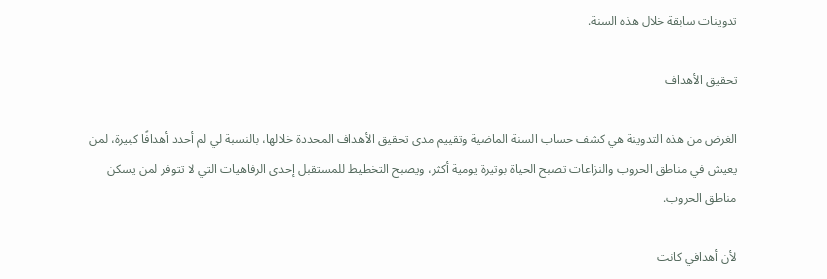تدوينات سابقة خلال هذه السنة.

تحقيق الأهداف

الغرض من هذه التدوينة هي كشف حساب السنة الماضية وتقييم مدى تحقيق الأهداف المحددة خلالها، بالنسبة لي لم أحدد أهدافًا كبيرة، لمن يعيش في مناطق الحروب والنزاعات تصبح الحياة بوتيرة يومية أكثر، ويصبح التخطيط للمستقبل إحدى الرفاهيات التي لا تتوفر لمن يسكن مناطق الحروب.

لأن أهدافي كانت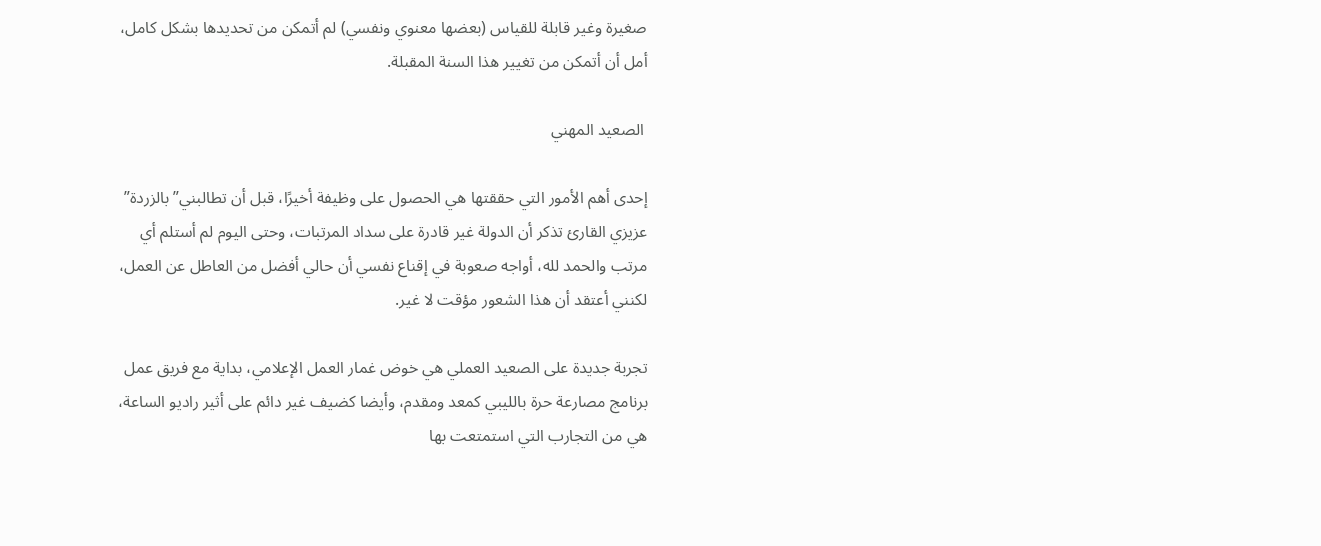صغيرة وغير قابلة للقياس (بعضها معنوي ونفسي) لم أتمكن من تحديدها بشكل كامل، أمل أن أتمكن من تغيير هذا السنة المقبلة.

 الصعيد المهني

إحدى أهم الأمور التي حققتها هي الحصول على وظيفة أخيرًا، قبل أن تطالبني” بالزردة” عزيزي القارئ تذكر أن الدولة غير قادرة على سداد المرتبات، وحتى اليوم لم أستلم أي مرتب والحمد لله، أواجه صعوبة في إقناع نفسي أن حالي أفضل من العاطل عن العمل، لكنني أعتقد أن هذا الشعور مؤقت لا غير.

تجربة جديدة على الصعيد العملي هي خوض غمار العمل الإعلامي، بداية مع فريق عمل برنامج مصارعة حرة بالليبي كمعد ومقدم، وأيضا كضيف غير دائم على أثير راديو الساعة، هي من التجارب التي استمتعت بها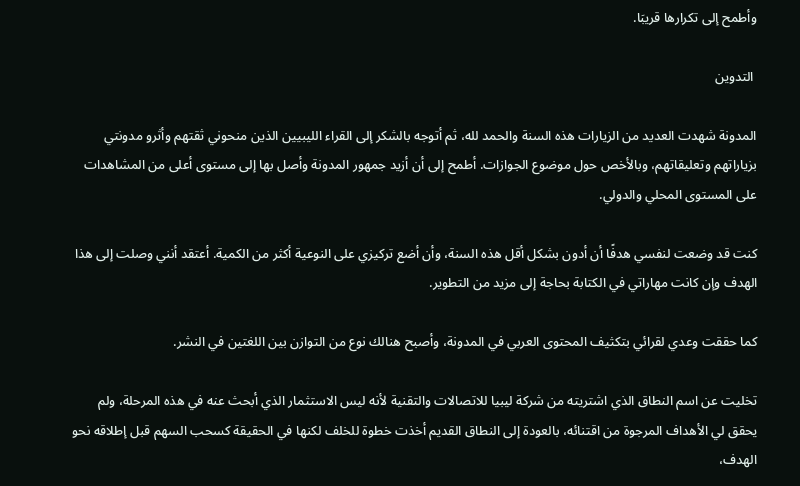وأطمح إلى تكرارها قريبَا.

 التدوين

المدونة شهدت العديد من الزيارات هذه السنة والحمد لله، ثم أتوجه بالشكر إلى القراء الليبيين الذين منحوني ثقتهم وأثرو مدونتي بزياراتهم وتعليقاتهم، وبالأخص حول موضوع الجوازات. أطمح إلى أن أزيد جمهور المدونة وأصل بها إلى مستوى أعلى من المشاهدات على المستوى المحلي والدولي.

كنت قد وضعت لنفسي هدفًا أن أدون بشكل أقل هذه السنة، وأن أضع تركيزي على النوعية أكثر من الكمية. أعتقد أنني وصلت إلى هذا الهدف وإن كانت مهاراتي في الكتابة بحاجة إلى مزيد من التطوير.

كما حققت وعدي لقرائي بتكثيف المحتوى العربي في المدونة، وأصبح هنالك نوع من التوازن بين اللغتين في النشر.

تخليت عن اسم النطاق الذي اشتريته من شركة ليبيا للاتصالات والتقنية لأنه ليس الاستثمار الذي أبحث عنه في هذه المرحلة، ولم يحقق لي الأهداف المرجوة من اقتنائه، بالعودة إلى النطاق القديم أخذت خطوة للخلف لكنها في الحقيقة كسحب السهم قبل إطلاقه نحو الهدف،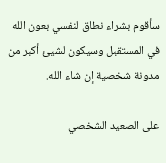سأقوم بشراء نطاق لنفسي بعون الله في المستقبل وسيكون لشيئ أكبر من مدونة شخصية إن شاء الله.

على الصعيد الشخصي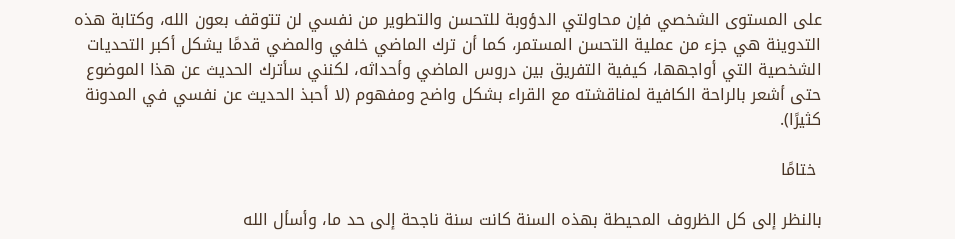على المستوى الشخصي فإن محاولتي الدؤوبة للتحسن والتطوير من نفسي لن تتوقف بعون الله، وكتابة هذه التدوينة هي جزء من عملية التحسن المستمر، كما أن ترك الماضي خلفي والمضي قدمًا يشكل أكبر التحديات الشخصية التي أواجهها، كيفية التفريق بين دروس الماضي وأحداثه، لكنني سأترك الحديث عن هذا الموضوع حتى أشعر بالراحة الكافية لمناقشته مع القراء بشكل واضح ومفهوم (لا أحبذ الحديث عن نفسي في المدونة كثيرًا).

 ختامًا

بالنظر إلى كل الظروف المحيطة بهذه السنة كانت سنة ناجحة إلى حد ما، وأسأل الله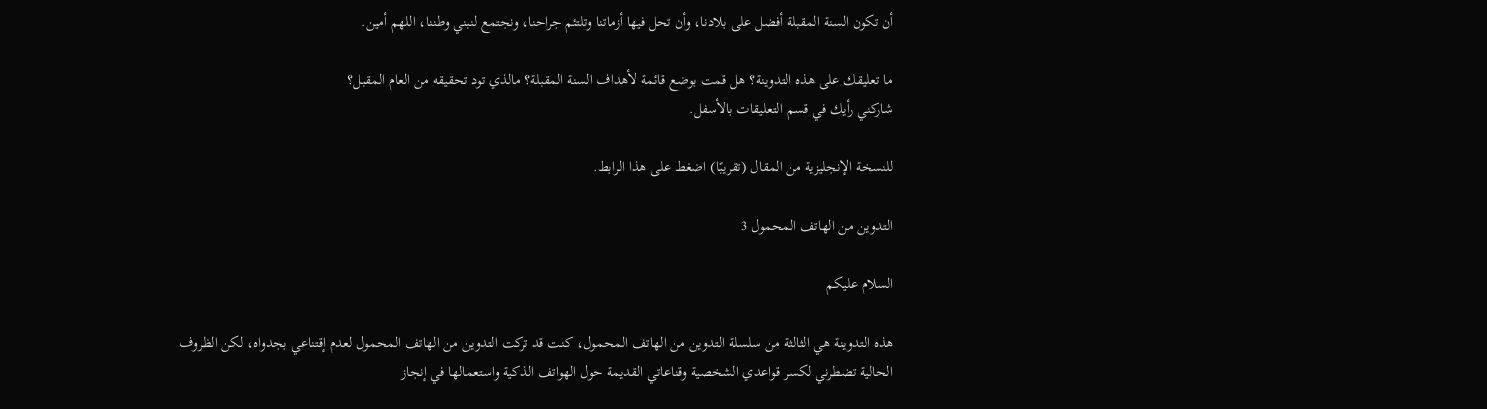أن تكون السنة المقبلة أفضل على بلادنا، وأن تحل فيها أزماتنا وتلتئم جراحنا، ونجتمع لنبني وطننا، اللهم أمين.

ما تعليقك على هذه التدوينة؟ هل قمت بوضع قائمة لأهداف السنة المقبلة؟ مالذي تود تحقيقه من العام المقبل؟
شاركني رأيك في قسم التعليقات بالأسفل.

للنسخة الإنجليزية من المقال (تقريبًا) اضغط على هذا الرابط.

التدوين من الهاتف المحمول 3

السلام عليكم

هذه التدوينة هي الثالثة من سلسلة التدوين من الهاتف المحمول، كنت قد تركت التدوين من الهاتف المحمول لعدم إقتناعي بجدواه، لكن الظروف الحالية تضطرني لكسر قواعدي الشخصية وقناعاتي القديمة حول الهواتف الذكية واستعمالها في إنجاز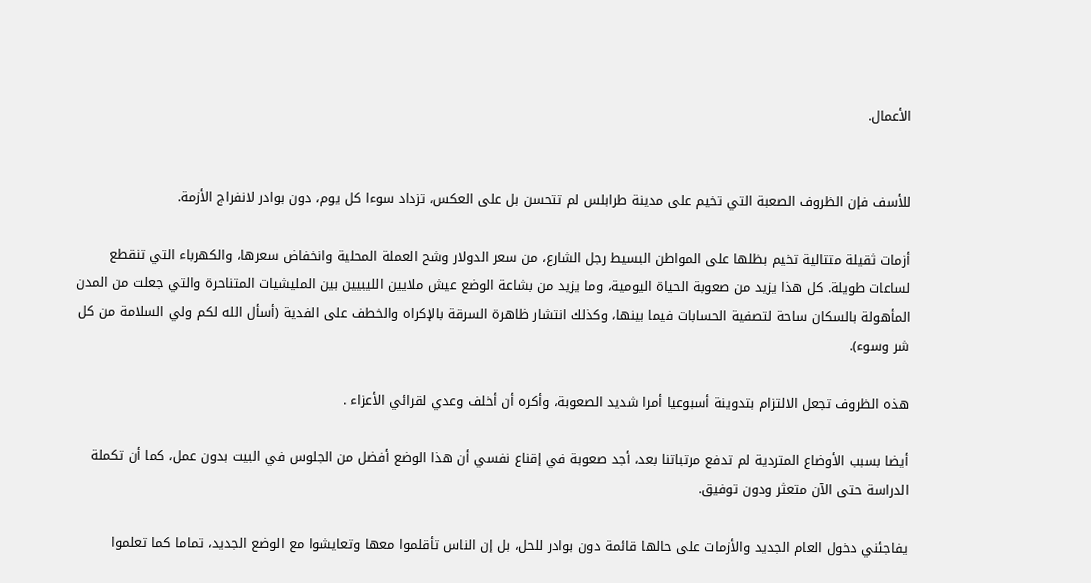الأعمال.


للأسف فإن الظروف الصعبة التي تخيم على مدينة طرابلس لم تتحسن بل على العكس، تزداد سوءا كل يوم، دون بوادر لانفراج الأزمة.

أزمات ثقيلة متتالية تخيم بظلها على المواطن البسيط رجل الشارع، من سعر الدولار وشح العملة المحلية وانخفاض سعرها، والكهرباء التي تنقطع لساعات طويلة. كل هذا يزيد من صعوبة الحياة اليومية، وما يزيد من بشاعة الوضع عيش ملايين الليبيين بين المليشيات المتناحرة والتي جعلت من المدن المأهولة بالسكان ساحة لتصفية الحسابات فيما بينها، وكذلك انتشار ظاهرة السرقة بالإكراه والخطف على الفدية (أسأل الله لكم ولي السلامة من كل شر وسوء).

هذه الظروف تجعل الالتزام بتدوينة أسبوعيا أمرا شديد الصعوبة، وأكره أن أخلف وعدي لقرائي الأعزاء .

أيضا بسبب الأوضاع المتردية لم تدفع مرتباتنا بعد، أجد صعوبة في إقناع نفسي أن هذا الوضع أفضل من الجلوس في البيت بدون عمل، كما أن تكملة الدراسة حتى الآن متعثر ودون توفيق.

يفاجئني دخول العام الجديد والأزمات على حالها قائمة دون بوادر للحل، بل إن الناس تأقلموا معها وتعايشوا مع الوضع الجديد، تماما كما تعلموا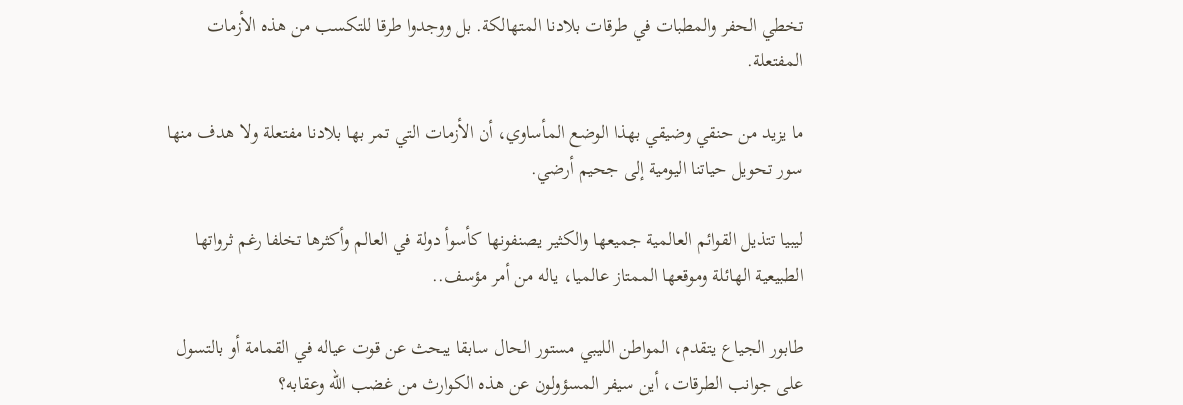تخطي الحفر والمطبات في طرقات بلادنا المتهالكة. بل ووجدوا طرقا للتكسب من هذه الأزمات المفتعلة.

ما يزيد من حنقي وضيقي بهذا الوضع المأساوي، أن الأزمات التي تمر بها بلادنا مفتعلة ولا هدف منها سور تحويل حياتنا اليومية إلى جحيم أرضي.

ليبيا تتذيل القوائم العالمية جميعها والكثير يصنفونها كأسوأ دولة في العالم وأكثرها تخلفا رغم ثرواتها الطبيعية الهائلة وموقعها الممتاز عالميا، ياله من أمر مؤسف..

طابور الجياع يتقدم، المواطن الليبي مستور الحال سابقا يبحث عن قوت عياله في القمامة أو بالتسول على جوانب الطرقات، أين سيفر المسؤولون عن هذه الكوارث من غضب الله وعقابه؟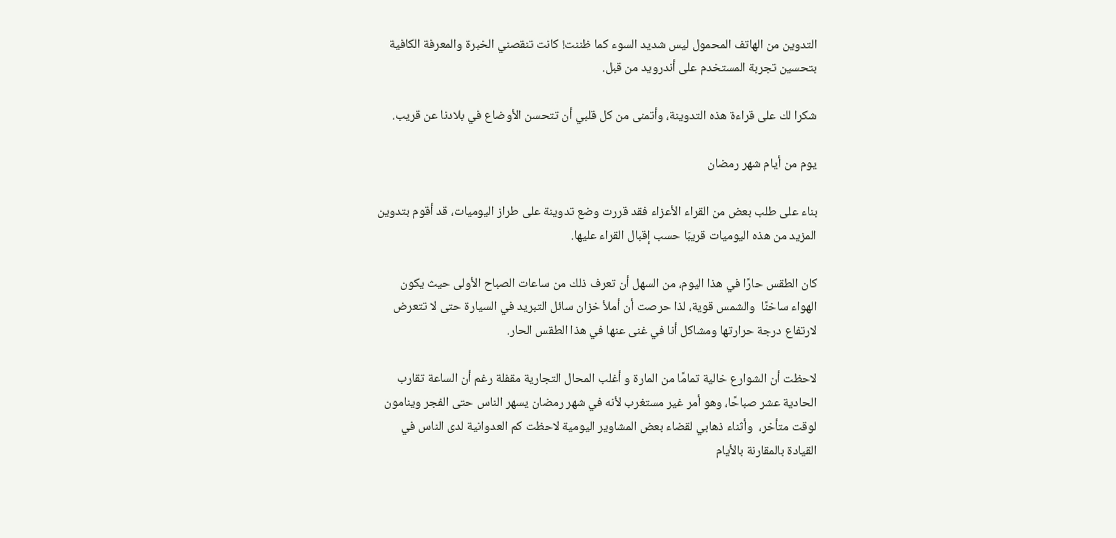التدوين من الهاتف المحمول ليس شديد السوء كما ظننت! كانت تنقصني الخبرة والمعرفة الكافية بتحسين تجربة المستخدم على أندرويد من قبل.

شكرا لك على قراءة هذه التدوينة، وأتمنى من كل قلبي أن تتحسن الأوضاع في بلادنا عن قريب.

يوم من أيام شهر رمضان

بناء على طلب بعض من القراء الأعزاء فقد قررت وضع تدوينة على طراز اليوميات، قد أقوم بتدوين المزيد من هذه اليوميات قريبَا حسب إقبال القراء عليها.

كان الطقس حارًا في هذا اليوم، من السهل أن تعرف ذلك من ساعات الصباح الأولى حيث يكون الهواء ساخنًا  والشمس قوية، لذا حرصت أن أملأ خزان سائل التبريد في السيارة حتى لا تتعرض لارتفاع درجة حرارتها ومشاكل أنا في غنى عنها في هذا الطقس الحار.

لاحظت أن الشوارع خالية تمامًا من المارة و أغلب المحال التجارية مقفلة رغم أن الساعة تقارب الحادية عشر صباحًا، وهو أمر غير مستغرب لأنه في شهر رمضان يسهر الناس حتى الفجر وينامون لوقت متأخر،  وأثناء ذهابي لقضاء بعض المشاوير اليومية لاحظت كم العدوانية لدى الناس في القيادة بالمقارنة بالأيام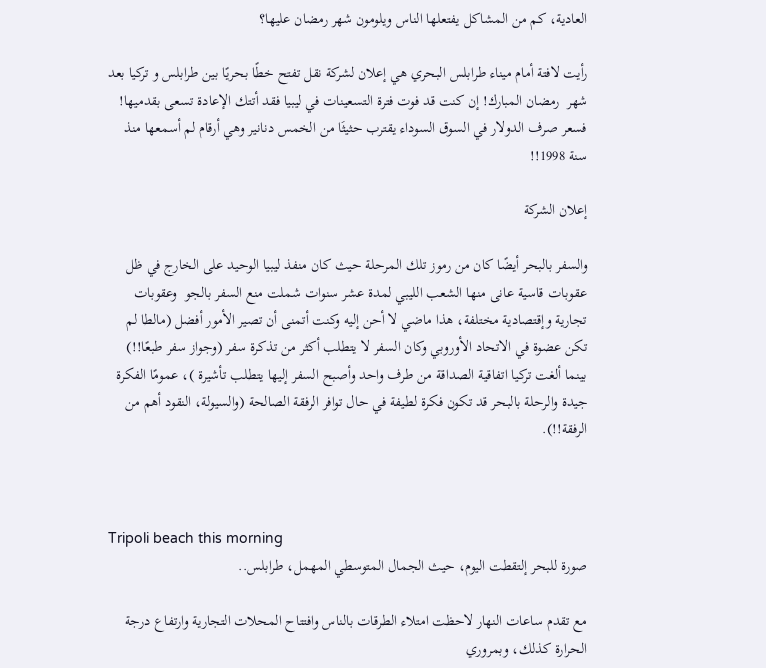العادية، كم من المشاكل يفتعلها الناس ويلومون شهر رمضان عليها؟

رأيت لافتة أمام ميناء طرابلس البحري هي إعلان لشركة نقل تفتح خطًا بحريًا بين طرابلس و تركيا بعد شهر  رمضان المبارك! إن كنت قد فوت فترة التسعينات في ليبيا فقد أتتك الإعادة تسعى بقدميها! فسعر صرف الدولار في السوق السوداء يقترب حثيثَا من الخمس دنانير وهي أرقام لم أسمعها منذ سنة 1998!!

إعلان الشركة

والسفر بالبحر أيضًا كان من رموز تلك المرحلة حيث كان منفذ ليبيا الوحيد على الخارج في ظل عقوبات قاسية عانى منها الشعب الليبي لمدة عشر سنوات شملت منع السفر بالجو  وعقوبات تجارية وإقتصادية مختلفة، هذا ماضي لا أحن إليه وكنت أتمنى أن تصير الأمور أفضل (مالطا لم تكن عضوة في الاتحاد الأوروبي وكان السفر لا يتطلب أكثر من تذكرة سفر (وجواز سفر طبعًا!!) بينما ألغت تركيا اتفاقية الصداقة من طرف واحد وأصبح السفر إليها يتطلب تأشيرة )، عمومًا الفكرة جيدة والرحلة بالبحر قد تكون فكرة لطيفة في حال توافر الرفقة الصالحة (والسيولة، النقود أهم من الرفقة!!).



Tripoli beach this morning
صورة للبحر إلتقطت اليوم، حيث الجمال المتوسطي المهمل، طرابلس..

مع تقدم ساعات النهار لاحظت امتلاء الطرقات بالناس وافتتاح المحلات التجارية وارتفاع درجة الحرارة كذلك، وبمروري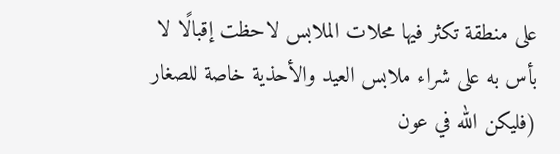على منطقة تكثر فيها محلات الملابس لاحظت إقبالًا لا بأس به على شراء ملابس العيد والأحذية خاصة للصغار (فليكن الله في عون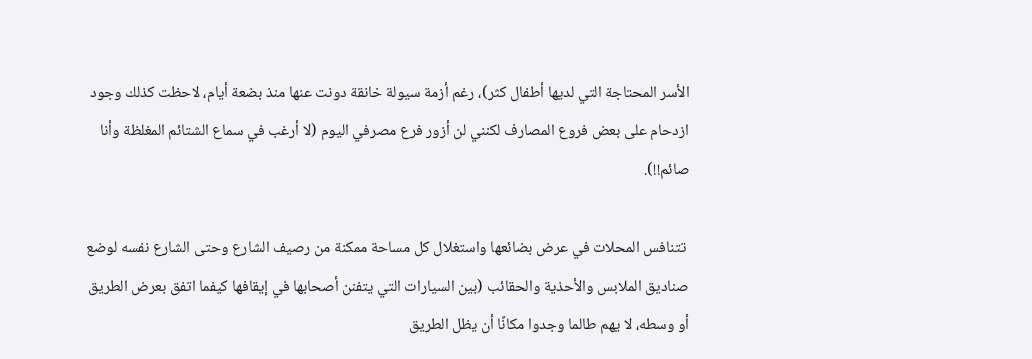الأسر المحتاجة التي لديها أطفال كثر)، رغم أزمة سيولة خانقة دونت عنها منذ بضعة أيام، لاحظت كذلك وجود ازدحام على بعض فروع المصارف لكنني لن أزور فرع مصرفي اليوم (لا أرغب في سماع الشتائم المغلظة وأنا صائم!!).

 تتنافس المحلات في عرض بضائعها واستغلال كل مساحة ممكنة من رصيف الشارع وحتى الشارع نفسه لوضع صناديق الملابس والأحذية والحقائب (بين السيارات التي يتفنن أصحابها في إيقافها كيفما اتفق بعرض الطريق أو وسطه، لا يهم طالما وجدوا مكانًا أن يظل الطريق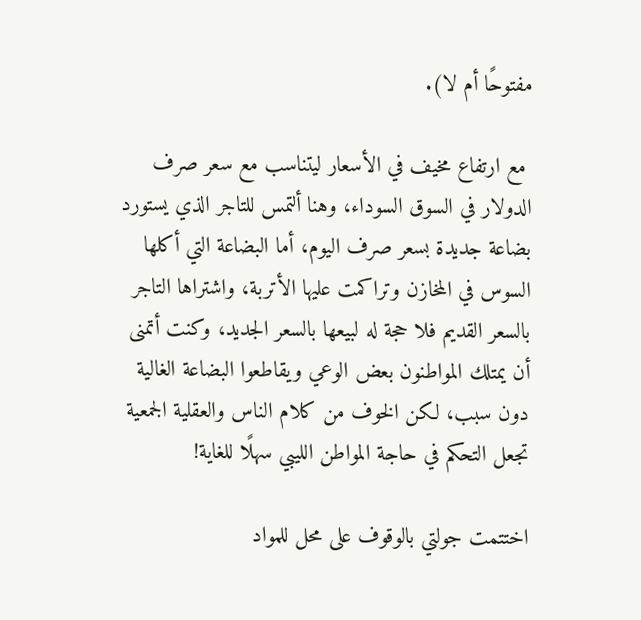مفتوحًا أم لا).

 مع ارتفاع مخيف في الأسعار ليتناسب مع سعر صرف الدولار في السوق السوداء، وهنا ألتمس للتاجر الذي يستورد بضاعة جديدة بسعر صرف اليوم، أما البضاعة التي أكلها السوس في المخازن وتراكمت عليها الأتربة، واشتراها التاجر بالسعر القديم فلا حجة له لبيعها بالسعر الجديد، وكنت أتمنى أن يمتلك المواطنون بعض الوعي ويقاطعوا البضاعة الغالية دون سبب، لكن الخوف من كلام الناس والعقلية الجمعية تجعل التحكم في حاجة المواطن الليبي سهلًا للغاية!

اختتمت جولتي بالوقوف على محل للمواد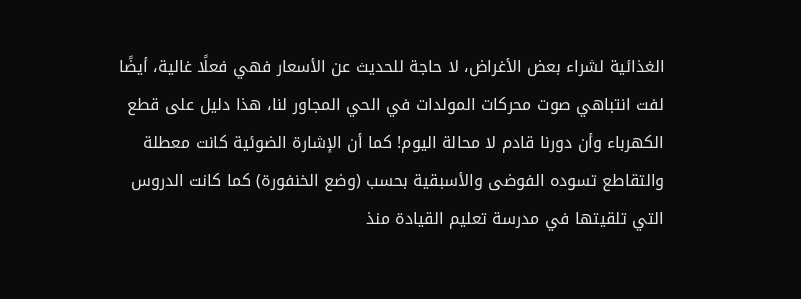الغذائية لشراء بعض الأغراض، لا حاجة للحديث عن الأسعار فهي فعلًا غالية، أيضًا لفت انتباهي صوت محركات المولدات في الحي المجاور لنا، هذا دليل على قطع الكهرباء وأن دورنا قادم لا محالة اليوم! كما أن الإشارة الضوئية كانت معطلة والتقاطع تسوده الفوضى والأسبقية بحسب (وضع الخنفورة) كما كانت الدروس التي تلقيتها في مدرسة تعليم القيادة منذ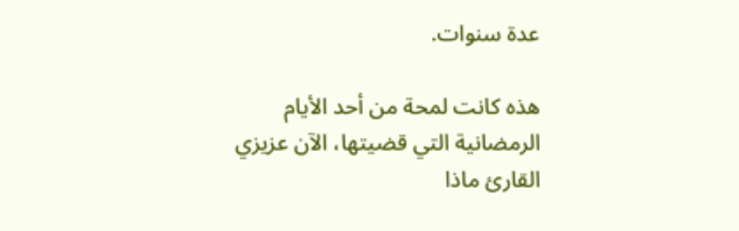عدة سنوات.

هذه كانت لمحة من أحد الأيام الرمضانية التي قضيتها، الآن عزيزي القارئ ماذا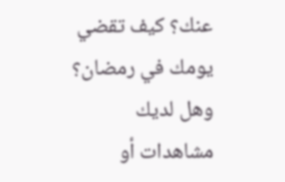عنك؟ كيف تقضي يومك في رمضان؟ وهل لديك مشاهدات أو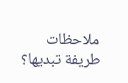ملاحظات طريفة تبديها؟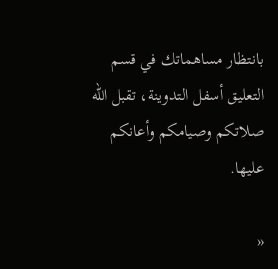بانتظار مساهماتك في قسم التعليق أسفل التدوينة، تقبل الله صلاتكم وصيامكم وأعانكم عليها.

«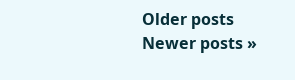Older posts Newer posts »